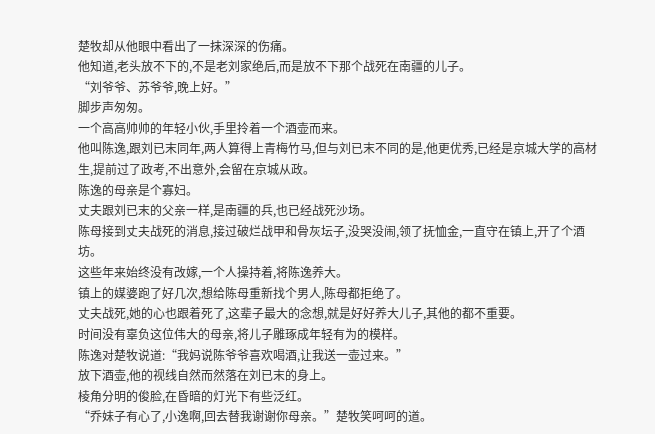楚牧却从他眼中看出了一抹深深的伤痛。
他知道,老头放不下的,不是老刘家绝后,而是放不下那个战死在南疆的儿子。
“刘爷爷、苏爷爷,晚上好。”
脚步声匆匆。
一个高高帅帅的年轻小伙,手里拎着一个酒壶而来。
他叫陈逸,跟刘已末同年,两人算得上青梅竹马,但与刘已末不同的是,他更优秀,已经是京城大学的高材生,提前过了政考,不出意外,会留在京城从政。
陈逸的母亲是个寡妇。
丈夫跟刘已末的父亲一样,是南疆的兵,也已经战死沙场。
陈母接到丈夫战死的消息,接过破烂战甲和骨灰坛子,没哭没闹,领了抚恤金,一直守在镇上,开了个酒坊。
这些年来始终没有改嫁,一个人操持着,将陈逸养大。
镇上的媒婆跑了好几次,想给陈母重新找个男人,陈母都拒绝了。
丈夫战死,她的心也跟着死了,这辈子最大的念想,就是好好养大儿子,其他的都不重要。
时间没有辜负这位伟大的母亲,将儿子雕琢成年轻有为的模样。
陈逸对楚牧说道:“我妈说陈爷爷喜欢喝酒,让我送一壶过来。”
放下酒壶,他的视线自然而然落在刘已末的身上。
棱角分明的俊脸,在昏暗的灯光下有些泛红。
“乔妹子有心了,小逸啊,回去替我谢谢你母亲。”楚牧笑呵呵的道。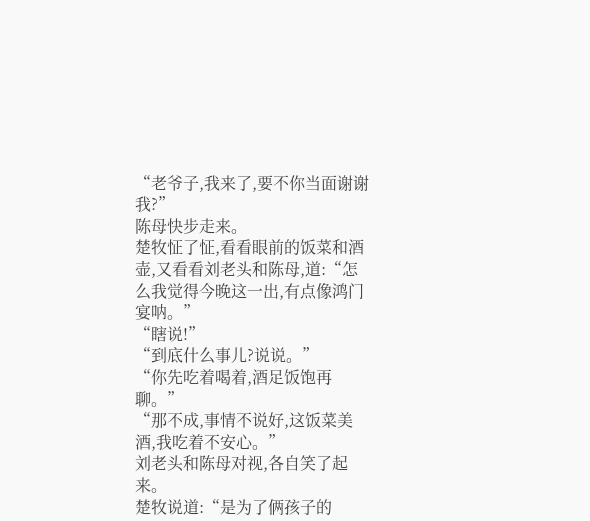“老爷子,我来了,要不你当面谢谢我?”
陈母快步走来。
楚牧怔了怔,看看眼前的饭菜和酒壶,又看看刘老头和陈母,道:“怎么我觉得今晚这一出,有点像鸿门宴呐。”
“瞎说!”
“到底什么事儿?说说。”
“你先吃着喝着,酒足饭饱再聊。”
“那不成,事情不说好,这饭菜美酒,我吃着不安心。”
刘老头和陈母对视,各自笑了起来。
楚牧说道:“是为了俩孩子的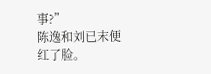事?”
陈逸和刘已末便红了脸。